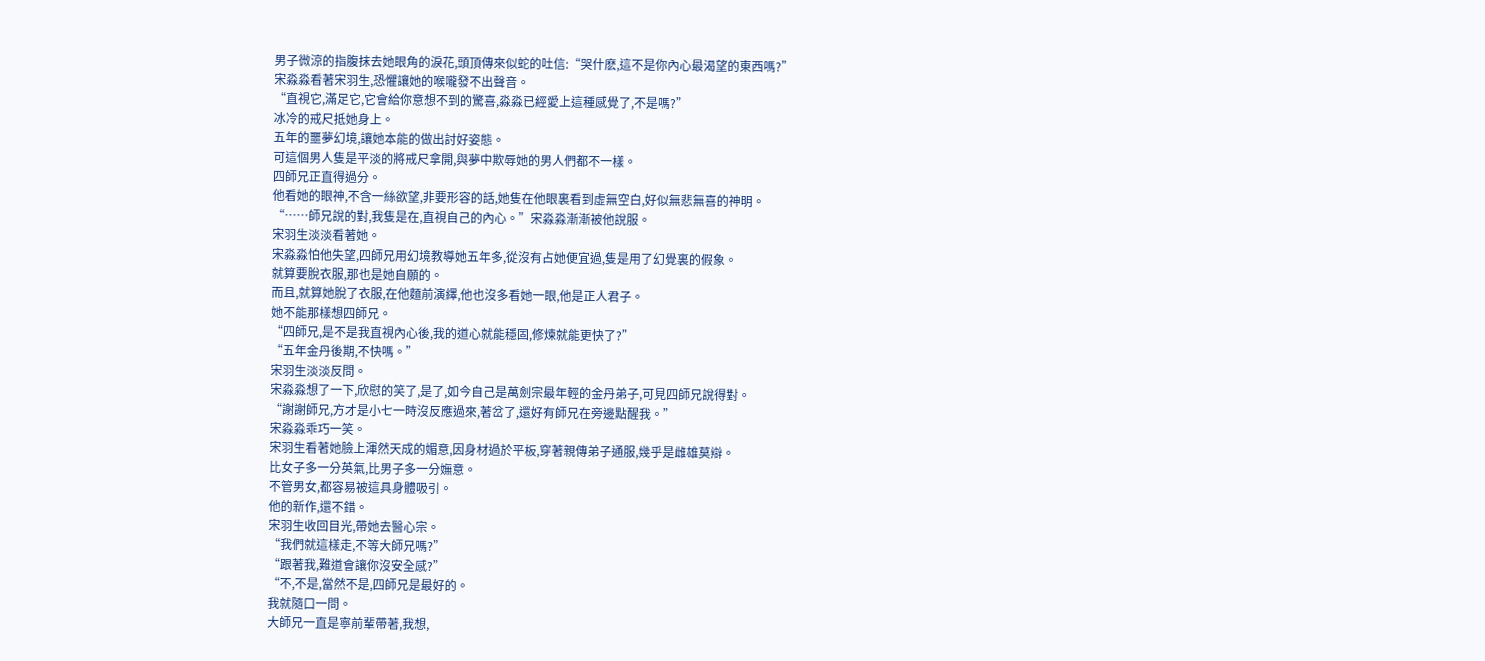男子微涼的指腹抹去她眼角的淚花,頭頂傳來似蛇的吐信:“哭什麽,這不是你內心最渴望的東西嗎?”
宋淼淼看著宋羽生,恐懼讓她的喉嚨發不出聲音。
“直視它,滿足它,它會給你意想不到的驚喜,淼淼已經愛上這種感覺了,不是嗎?”
冰冷的戒尺抵她身上。
五年的噩夢幻境,讓她本能的做出討好姿態。
可這個男人隻是平淡的將戒尺拿開,與夢中欺辱她的男人們都不一樣。
四師兄正直得過分。
他看她的眼神,不含一絲欲望,非要形容的話,她隻在他眼裏看到虛無空白,好似無悲無喜的神明。
“……師兄說的對,我隻是在,直視自己的內心。”宋淼淼漸漸被他說服。
宋羽生淡淡看著她。
宋淼淼怕他失望,四師兄用幻境教導她五年多,從沒有占她便宜過,隻是用了幻覺裏的假象。
就算要脫衣服,那也是她自願的。
而且,就算她脫了衣服,在他麵前演繹,他也沒多看她一眼,他是正人君子。
她不能那樣想四師兄。
“四師兄,是不是我直視內心後,我的道心就能穩固,修煉就能更快了?”
“五年金丹後期,不快嗎。”
宋羽生淡淡反問。
宋淼淼想了一下,欣慰的笑了,是了,如今自己是萬劍宗最年輕的金丹弟子,可見四師兄說得對。
“謝謝師兄,方才是小七一時沒反應過來,著岔了,還好有師兄在旁邊點醒我。”
宋淼淼乖巧一笑。
宋羽生看著她臉上渾然天成的媚意,因身材過於平板,穿著親傳弟子通服,幾乎是雌雄莫辯。
比女子多一分英氣,比男子多一分嫵意。
不管男女,都容易被這具身體吸引。
他的新作,還不錯。
宋羽生收回目光,帶她去醫心宗。
“我們就這樣走,不等大師兄嗎?”
“跟著我,難道會讓你沒安全感?”
“不,不是,當然不是,四師兄是最好的。
我就隨口一問。
大師兄一直是寧前輩帶著,我想,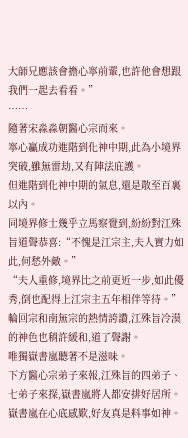大師兄應該會擔心寧前輩,也許他會想跟我們一起去看看。”
……
隨著宋淼淼朝醫心宗而來。
寧心贏成功進階到化神中期,此為小境界突破,雖無雷劫,又有陣法庇護。
但進階到化神中期的氣息,還是散至百裏以內。
同境界修士幾乎立馬察覺到,紛紛對江殊旨道聲恭喜:“不愧是江宗主,夫人實力如此,何愁外敵。”
“夫人重修,境界比之前更近一步,如此優秀,倒也配得上江宗主五年相伴等待。”
輪回宗和南無宗的熱情誇讚,江殊旨冷漠的神色也稍許緩和,道了聲謝。
唯獨嶽書嵐聽著不是滋味。
下方醫心宗弟子來報,江殊旨的四弟子、七弟子來探,嶽書嵐將人都安排好居所。
嶽書嵐在心底感歎,好友真是料事如神。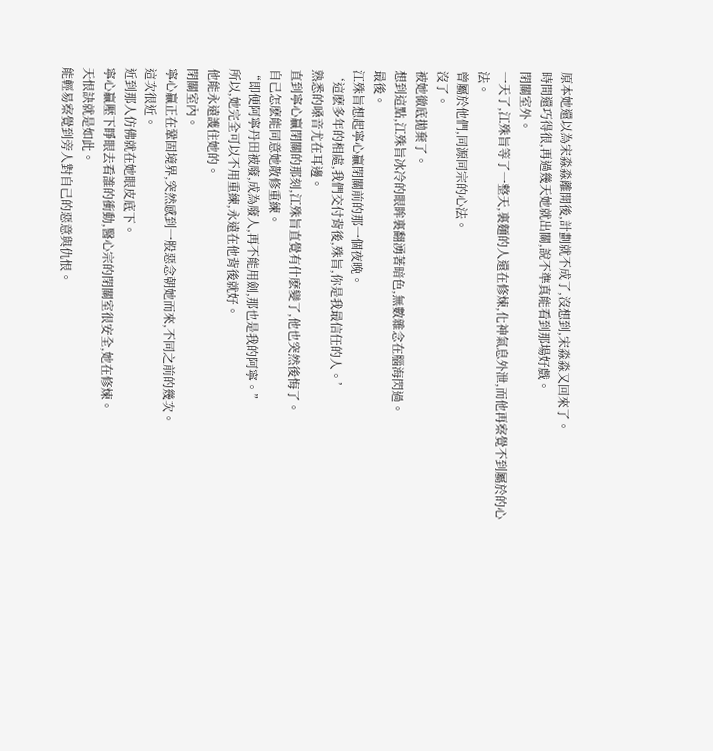原本她還以為宋淼淼離開後,計劃就不成了,沒想到,宋淼淼又回來了。
時間還巧得很,再過幾天她就出關,說不準真能看到那場好戲。
閉關室外。
一天了,江殊旨等了一整天,裏麵的人還在修煉,化神氣息外泄,而他再察覺不到屬於的心法。
曾屬於他們,同源同宗的心法。
沒了。
被她徹底拋棄了。
想到這點,江殊旨冰冷的眼眸裏翻湧著暗色,無數雜念在腦海閃過。
最後。
江殊旨想起寧心贏閉關前的那一個夜晚。
‘這麽多年的相處,我們交付背後,殊旨,你是我最信任的人。’
熟悉的嗓音尤在耳邊。
直到寧心贏閉關的那刻,江殊旨直覺有什麽變了,他也突然後悔了。
自己怎麽能同意她散修重練。
“即便阿寧丹田被廢,成為廢人,再不能用劍,那也是我的阿寧。”
所以,她完全可以不用重練,永遠在他背後就好。
他能永遠護住她的。
閉關室內。
寧心贏正在鞏固境界,突然感到一股惡念朝她而來,不同之前的幾次。
這次很近。
近到那人仿佛就在她眼皮底下。
寧心贏壓下睜眼去看誰的衝動,醫心宗的閉關室很安全,她在修煉。
天恨訣就是如此。
能輕易察覺到旁人對自己的惡意與仇恨。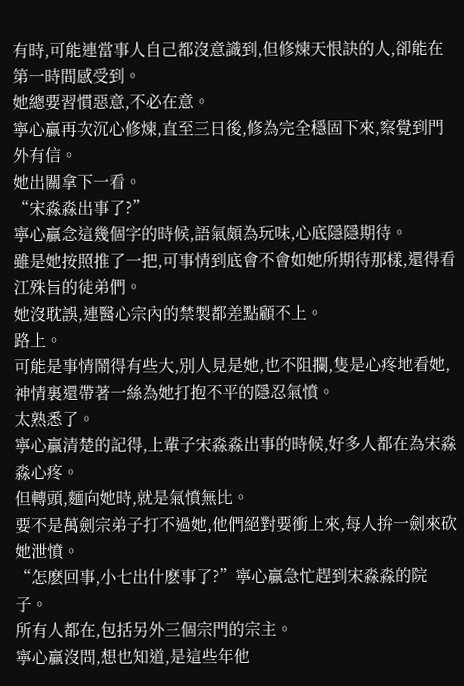有時,可能連當事人自己都沒意識到,但修煉天恨訣的人,卻能在第一時間感受到。
她總要習慣惡意,不必在意。
寧心贏再次沉心修煉,直至三日後,修為完全穩固下來,察覺到門外有信。
她出關拿下一看。
“宋淼淼出事了?”
寧心贏念這幾個字的時候,語氣頗為玩味,心底隱隱期待。
雖是她按照推了一把,可事情到底會不會如她所期待那樣,還得看江殊旨的徒弟們。
她沒耽誤,連醫心宗內的禁製都差點顧不上。
路上。
可能是事情鬧得有些大,別人見是她,也不阻攔,隻是心疼地看她,神情裏還帶著一絲為她打抱不平的隱忍氣憤。
太熟悉了。
寧心贏清楚的記得,上輩子宋淼淼出事的時候,好多人都在為宋淼淼心疼。
但轉頭,麵向她時,就是氣憤無比。
要不是萬劍宗弟子打不過她,他們絕對要衝上來,每人拚一劍來砍她泄憤。
“怎麽回事,小七出什麽事了?”寧心贏急忙趕到宋淼淼的院子。
所有人都在,包括另外三個宗門的宗主。
寧心贏沒問,想也知道,是這些年他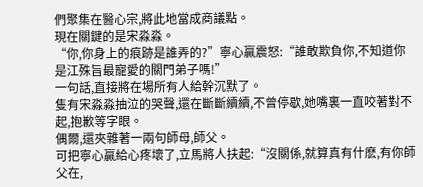們聚集在醫心宗,將此地當成商議點。
現在關鍵的是宋淼淼。
“你,你身上的痕跡是誰弄的?”寧心贏震怒:“誰敢欺負你,不知道你是江殊旨最寵愛的關門弟子嗎!”
一句話,直接將在場所有人給幹沉默了。
隻有宋淼淼抽泣的哭聲,還在斷斷續續,不曾停歇,她嘴裏一直咬著對不起,抱歉等字眼。
偶爾,還夾雜著一兩句師母,師父。
可把寧心贏給心疼壞了,立馬將人扶起:“沒關係,就算真有什麽,有你師父在,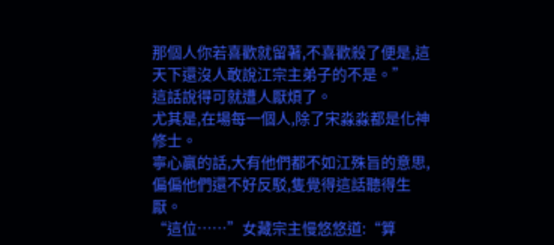那個人你若喜歡就留著,不喜歡殺了便是,這天下還沒人敢說江宗主弟子的不是。”
這話說得可就遭人厭煩了。
尤其是,在場每一個人,除了宋淼淼都是化神修士。
寧心贏的話,大有他們都不如江殊旨的意思,偏偏他們還不好反駁,隻覺得這話聽得生厭。
“這位……”女藏宗主慢悠悠道:“算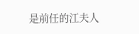是前任的江夫人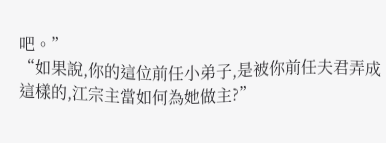吧。”
“如果說,你的這位前任小弟子,是被你前任夫君弄成這樣的,江宗主當如何為她做主?”